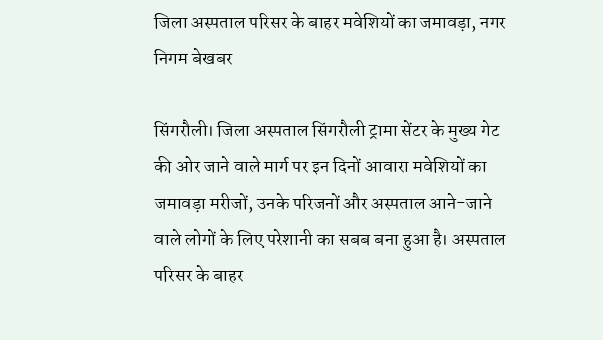जिला अस्पताल परिसर के बाहर मवेशियों का जमावड़ा, नगर निगम बेखबर

सिंगरौली। जिला अस्पताल सिंगरौली ट्रामा सेंटर के मुख्य गेट की ओर जाने वाले मार्ग पर इन दिनों आवारा मवेशियों का जमावड़ा मरीजों, उनके परिजनों और अस्पताल आने-जाने वाले लोगों के लिए परेशानी का सबब बना हुआ है। अस्पताल परिसर के बाहर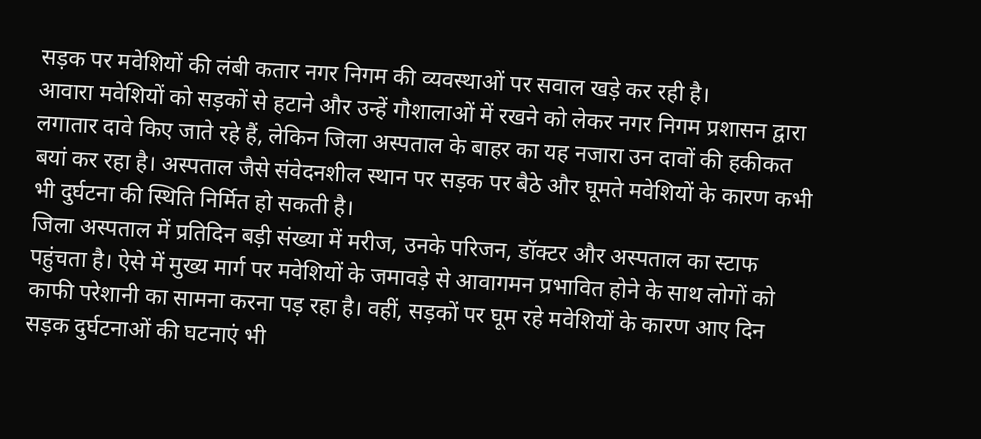सड़क पर मवेशियों की लंबी कतार नगर निगम की व्यवस्थाओं पर सवाल खड़े कर रही है।
आवारा मवेशियों को सड़कों से हटाने और उन्हें गौशालाओं में रखने को लेकर नगर निगम प्रशासन द्वारा लगातार दावे किए जाते रहे हैं, लेकिन जिला अस्पताल के बाहर का यह नजारा उन दावों की हकीकत बयां कर रहा है। अस्पताल जैसे संवेदनशील स्थान पर सड़क पर बैठे और घूमते मवेशियों के कारण कभी भी दुर्घटना की स्थिति निर्मित हो सकती है।
जिला अस्पताल में प्रतिदिन बड़ी संख्या में मरीज, उनके परिजन, डॉक्टर और अस्पताल का स्टाफ पहुंचता है। ऐसे में मुख्य मार्ग पर मवेशियों के जमावड़े से आवागमन प्रभावित होने के साथ लोगों को काफी परेशानी का सामना करना पड़ रहा है। वहीं, सड़कों पर घूम रहे मवेशियों के कारण आए दिन सड़क दुर्घटनाओं की घटनाएं भी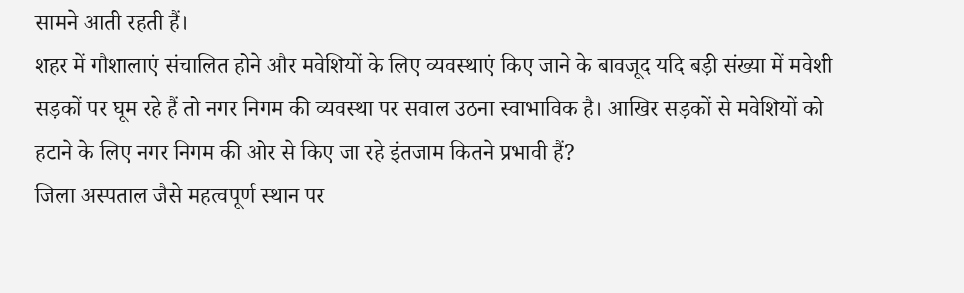सामने आती रहती हैं।
शहर में गौशालाएं संचालित होने और मवेशियों के लिए व्यवस्थाएं किए जाने के बावजूद यदि बड़ी संख्या में मवेशी सड़कों पर घूम रहे हैं तो नगर निगम की व्यवस्था पर सवाल उठना स्वाभाविक है। आखिर सड़कों से मवेशियों को हटाने के लिए नगर निगम की ओर से किए जा रहे इंतजाम कितने प्रभावी हैं?
जिला अस्पताल जैसे महत्वपूर्ण स्थान पर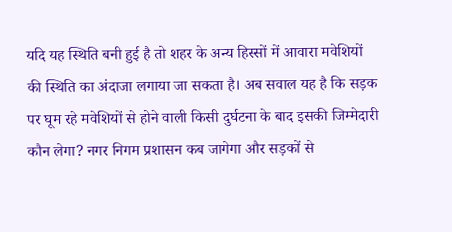यदि यह स्थिति बनी हुई है तो शहर के अन्य हिस्सों में आवारा मवेशियों की स्थिति का अंदाजा लगाया जा सकता है। अब सवाल यह है कि सड़क पर घूम रहे मवेशियों से होने वाली किसी दुर्घटना के बाद इसकी जिम्मेदारी कौन लेगा? नगर निगम प्रशासन कब जागेगा और सड़कों से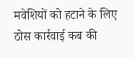मवेशियों को हटाने के लिए ठोस कार्रवाई कब की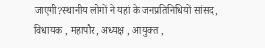जाएगी?स्थानीय लोगों ने यहां के जनप्रतिनिधियों सांसद, विधायक , महापौर, अध्यक्ष , आयुक्त ,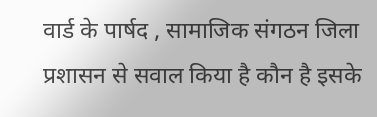वार्ड के पार्षद , सामाजिक संगठन जिला प्रशासन से सवाल किया है कौन है इसके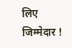लिए जिम्मेदार !